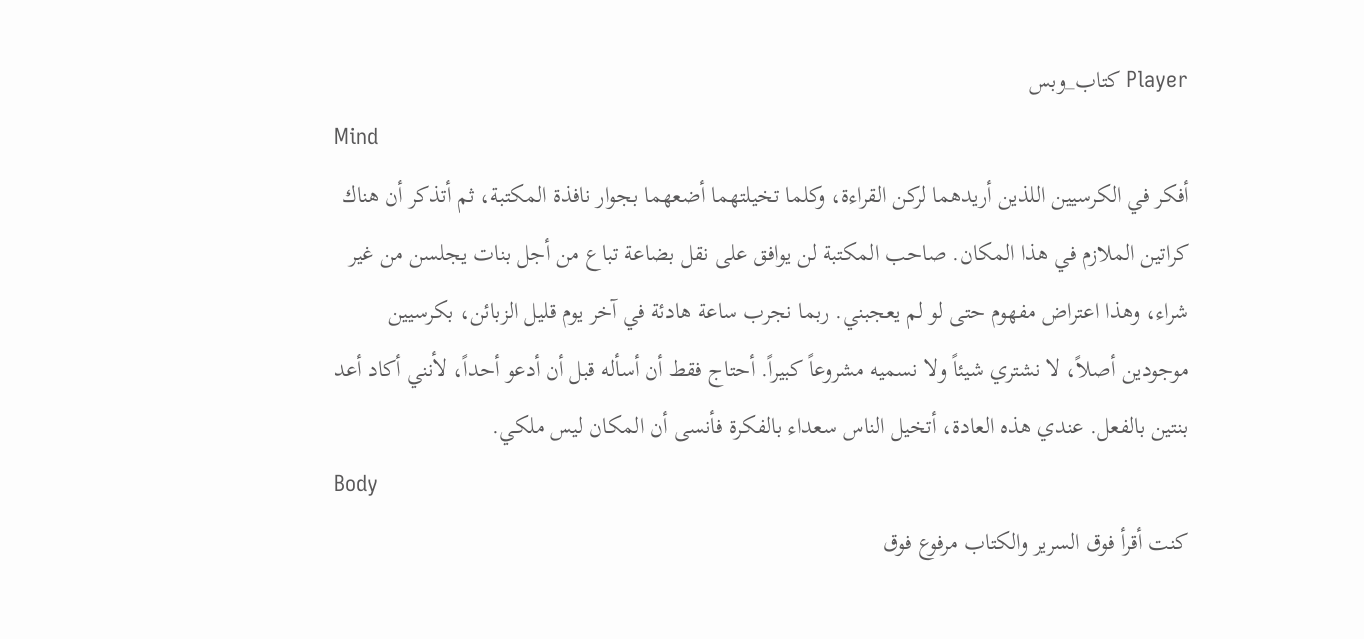Player كتاب_وبس
Mind
أفكر في الكرسيين اللذين أريدهما لركن القراءة، وكلما تخيلتهما أضعهما بجوار نافذة المكتبة، ثم أتذكر أن هناك كراتين الملازم في هذا المكان. صاحب المكتبة لن يوافق على نقل بضاعة تباع من أجل بنات يجلسن من غير شراء، وهذا اعتراض مفهوم حتى لو لم يعجبني. ربما نجرب ساعة هادئة في آخر يوم قليل الزبائن، بكرسيين موجودين أصلاً، لا نشتري شيئاً ولا نسميه مشروعاً كبيراً. أحتاج فقط أن أسأله قبل أن أدعو أحداً، لأنني أكاد أعد بنتين بالفعل. عندي هذه العادة، أتخيل الناس سعداء بالفكرة فأنسى أن المكان ليس ملكي.
Body
كنت أقرأ فوق السرير والكتاب مرفوع فوق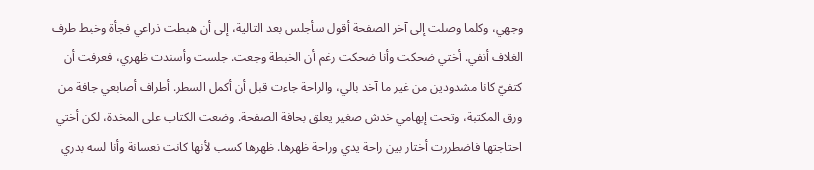وجهي، وكلما وصلت إلى آخر الصفحة أقول سأجلس بعد التالية، إلى أن هبطت ذراعي فجأة وخبط طرف الغلاف أنفي. أختي ضحكت وأنا ضحكت رغم أن الخبطة وجعت. جلست وأسندت ظهري، فعرفت أن كتفيّ كانا مشدودين من غير ما آخد بالي، والراحة جاءت قبل أن أكمل السطر. أطراف أصابعي جافة من ورق المكتبة، وتحت إبهامي خدش صغير يعلق بحافة الصفحة. وضعت الكتاب على المخدة، لكن أختي احتاجتها فاضطررت أختار بين راحة يدي وراحة ظهرها. ظهرها كسب لأنها كانت نعسانة وأنا لسه بدري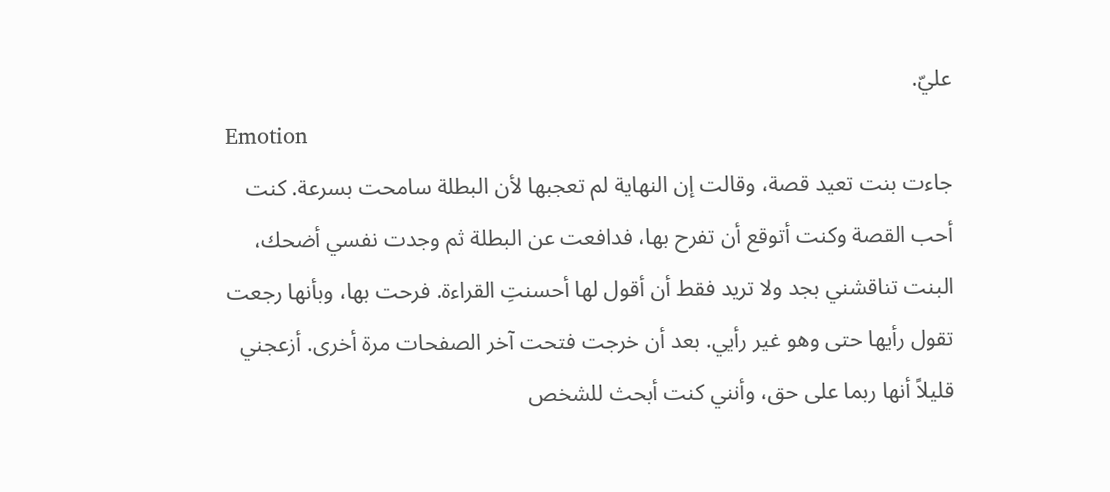عليّ.
Emotion
جاءت بنت تعيد قصة، وقالت إن النهاية لم تعجبها لأن البطلة سامحت بسرعة. كنت أحب القصة وكنت أتوقع أن تفرح بها، فدافعت عن البطلة ثم وجدت نفسي أضحك، البنت تناقشني بجد ولا تريد فقط أن أقول لها أحسنتِ القراءة. فرحت بها، وبأنها رجعت تقول رأيها حتى وهو غير رأيي. بعد أن خرجت فتحت آخر الصفحات مرة أخرى. أزعجني قليلاً أنها ربما على حق، وأنني كنت أبحث للشخص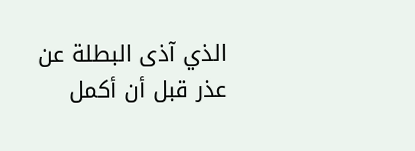الذي آذى البطلة عن عذر قبل أن أكمل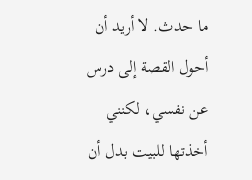ما حدث. لا أريد أن أحول القصة إلى درس عن نفسي، لكنني أخذتها للبيت بدل أن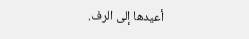أعيدها إلى الرف.